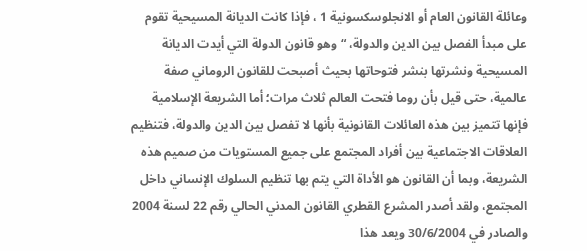وعائلة القانون العام أو الانجلوسكسونية 1 ، فإذا كانت الديانة المسيحية تقوم على مبدأ الفصل بين الدين والدولة، “وهو قانون الدولة التي أيدت الديانة المسيحية ونشرتها بنشر فتوحاتها بحيث أصبحت للقانون الروماني صفة عالمية، حتى قيل بأن روما فتحت العالم ثلاث مرات؛ أما الشريعة الإسلامية فإنها تتميز بين هذه العائلات القانونية بأنها لا تفصل بين الدين والدولة، فتنظيم العلاقات الاجتماعية بين أفراد المجتمع على جميع المستويات من صميم هذه الشريعة، وبما أن القانون هو الأداة التي يتم بها تنظيم السلوك الإنساني داخل المجتمع، ولقد أصدر المشرع القطري القانون المدني الحالي رقم 22 لسنة 2004 والصادر في 30/6/2004 ويعد هذا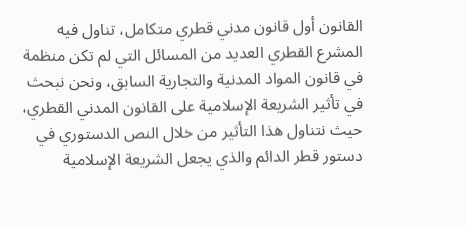القانون أول قانون مدني قطري متكامل، تناول فيه المشرع القطري العديد من المسائل التي لم تكن منظمة في قانون المواد المدنية والتجارية السابق، ونحن نبحث في تأثير الشريعة الإسلامية على القانون المدني القطري، حيث نتناول هذا التأثير من خلال النص الدستوري في دستور قطر الدائم والذي يجعل الشريعة الإسلامية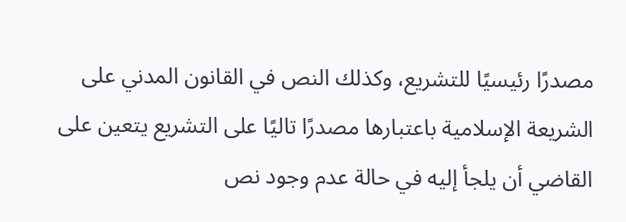مصدرًا رئيسيًا للتشريع، وكذلك النص في القانون المدني على الشريعة الإسلامية باعتبارها مصدرًا تاليًا على التشريع يتعين على القاضي أن يلجأ إليه في حالة عدم وجود نص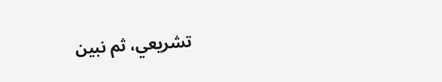تشريعي، ثم نبين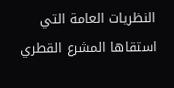النظريات العامة التي استقاها المشرع القطري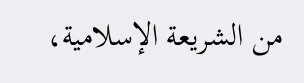من الشريعة الإسلامية،